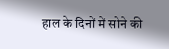हाल के दिनों में सोने की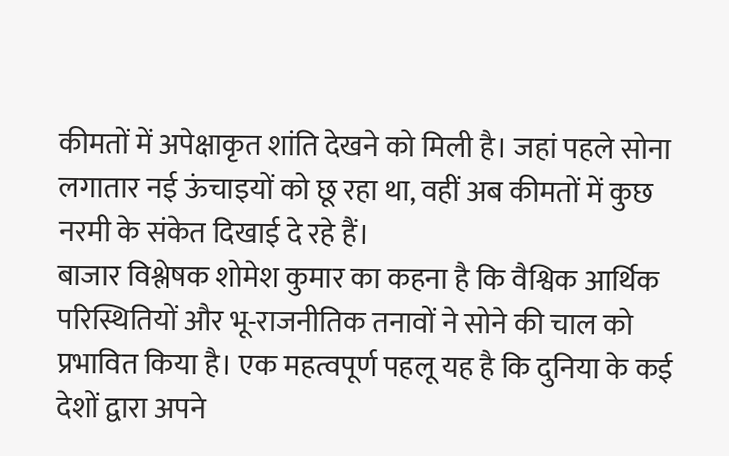कीमतों में अपेक्षाकृत शांति देखने को मिली है। जहां पहले सोना लगातार नई ऊंचाइयों को छू रहा था, वहीं अब कीमतों में कुछ नरमी के संकेत दिखाई दे रहे हैं।
बाजार विश्लेषक शोमेश कुमार का कहना है कि वैश्विक आर्थिक परिस्थितियों और भू-राजनीतिक तनावों ने सोने की चाल को प्रभावित किया है। एक महत्वपूर्ण पहलू यह है कि दुनिया के कई देशों द्वारा अपने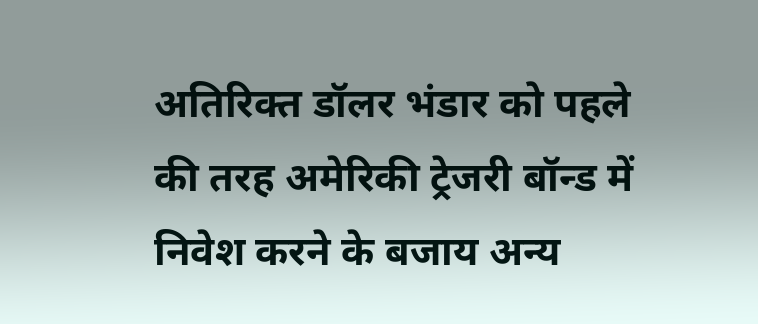अतिरिक्त डॉलर भंडार को पहले की तरह अमेरिकी ट्रेजरी बॉन्ड में निवेश करने के बजाय अन्य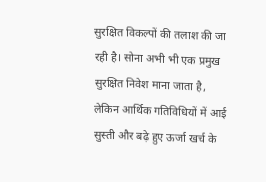सुरक्षित विकल्पों की तलाश की जा रही है। सोना अभी भी एक प्रमुख सुरक्षित निवेश माना जाता है, लेकिन आर्थिक गतिविधियों में आई सुस्ती और बढ़े हुए ऊर्जा खर्च के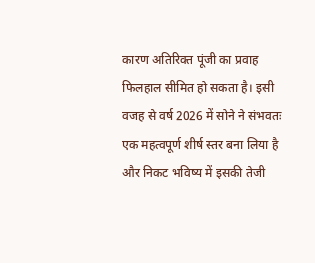कारण अतिरिक्त पूंजी का प्रवाह फिलहाल सीमित हो सकता है। इसी वजह से वर्ष 2026 में सोने ने संभवतः एक महत्वपूर्ण शीर्ष स्तर बना लिया है और निकट भविष्य में इसकी तेजी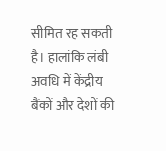सीमित रह सकती है। हालांकि लंबी अवधि में केंद्रीय बैंकों और देशों की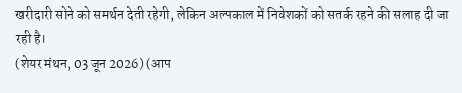खरीदारी सोने को समर्थन देती रहेगी, लेकिन अल्पकाल में निवेशकों को सतर्क रहने की सलाह दी जा रही है।
(शेयर मंथन, 03 जून 2026) (आप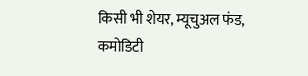किसी भी शेयर, म्यूचुअल फंड, कमोडिटी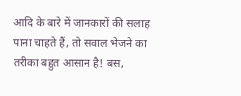आदि के बारे में जानकारों की सलाह पाना चाहते हैं, तो सवाल भेजने का तरीका बहुत आसान है! बस,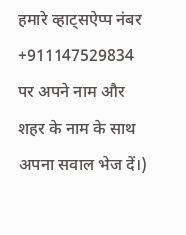हमारे व्हाट्सऐप्प नंबर +911147529834 पर अपने नाम और शहर के नाम के साथ अपना सवाल भेज दें।)